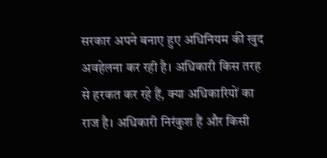सरकार अपने बनाए हुए अधिनियम की खुद अवहेलना कर रही है। अधिकारी किस तरह से हरकत कर रहे हैं, क्या अधिकारियों का राज है। अधिकारी निरंकुश हैं और किसी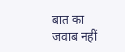बात का जवाब नहीं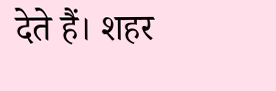देते हैं। शहर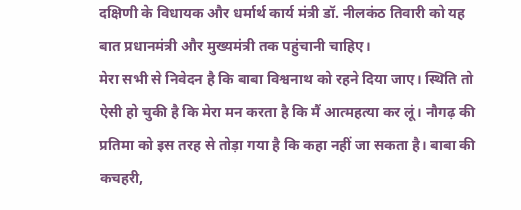दक्षिणी के विधायक और धर्मार्थ कार्य मंत्री डॉ. नीलकंठ तिवारी को यह बात प्रधानमंत्री और मुख्यमंत्री तक पहुंचानी चाहिए।
मेरा सभी से निवेदन है कि बाबा विश्वनाथ को रहने दिया जाए। स्थिति तो ऐसी हो चुकी है कि मेरा मन करता है कि मैं आत्महत्या कर लूं। नौगढ़ की प्रतिमा को इस तरह से तोड़ा गया है कि कहा नहीं जा सकता है। बाबा की कचहरी,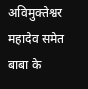अविमुक्तेश्वर महादेव समेत बाबा के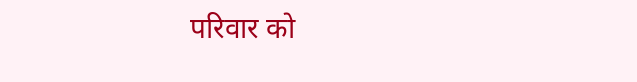परिवार को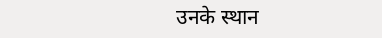उनके स्थान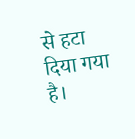से हटा दिया गया है।